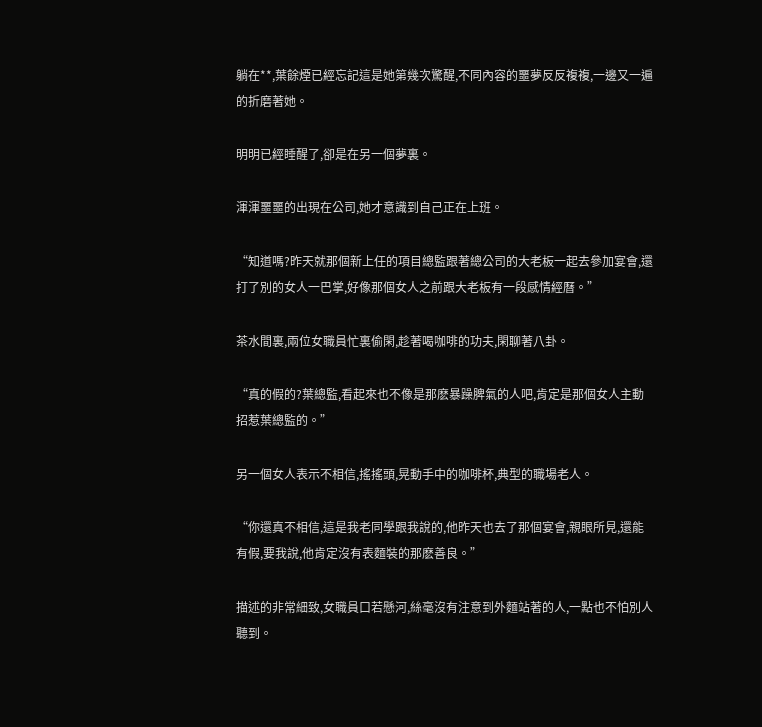躺在**,葉餘煙已經忘記這是她第幾次驚醒,不同內容的噩夢反反複複,一邊又一遍的折磨著她。

明明已經睡醒了,卻是在另一個夢裏。

渾渾噩噩的出現在公司,她才意識到自己正在上班。

“知道嗎?昨天就那個新上任的項目總監跟著總公司的大老板一起去參加宴會,還打了別的女人一巴掌,好像那個女人之前跟大老板有一段感情經曆。”

茶水間裏,兩位女職員忙裏偷閑,趁著喝咖啡的功夫,閑聊著八卦。

“真的假的?葉總監,看起來也不像是那麽暴躁脾氣的人吧,肯定是那個女人主動招惹葉總監的。”

另一個女人表示不相信,搖搖頭,晃動手中的咖啡杯,典型的職場老人。

“你還真不相信,這是我老同學跟我說的,他昨天也去了那個宴會,親眼所見,還能有假,要我說,他肯定沒有表麵裝的那麽善良。”

描述的非常細致,女職員口若懸河,絲毫沒有注意到外麵站著的人,一點也不怕別人聽到。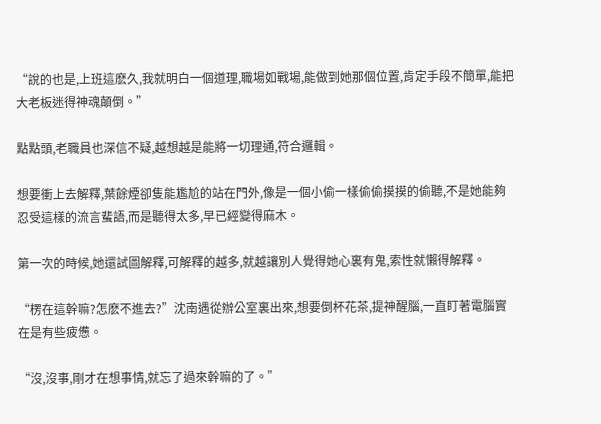“說的也是,上班這麽久,我就明白一個道理,職場如戰場,能做到她那個位置,肯定手段不簡單,能把大老板迷得神魂顛倒。”

點點頭,老職員也深信不疑,越想越是能將一切理通,符合邏輯。

想要衝上去解釋,葉餘煙卻隻能尷尬的站在門外,像是一個小偷一樣偷偷摸摸的偷聽,不是她能夠忍受這樣的流言蜚語,而是聽得太多,早已經變得麻木。

第一次的時候,她還試圖解釋,可解釋的越多,就越讓別人覺得她心裏有鬼,索性就懶得解釋。

“楞在這幹嘛?怎麽不進去?”沈南遇從辦公室裏出來,想要倒杯花茶,提神醒腦,一直盯著電腦實在是有些疲憊。

“沒,沒事,剛才在想事情,就忘了過來幹嘛的了。”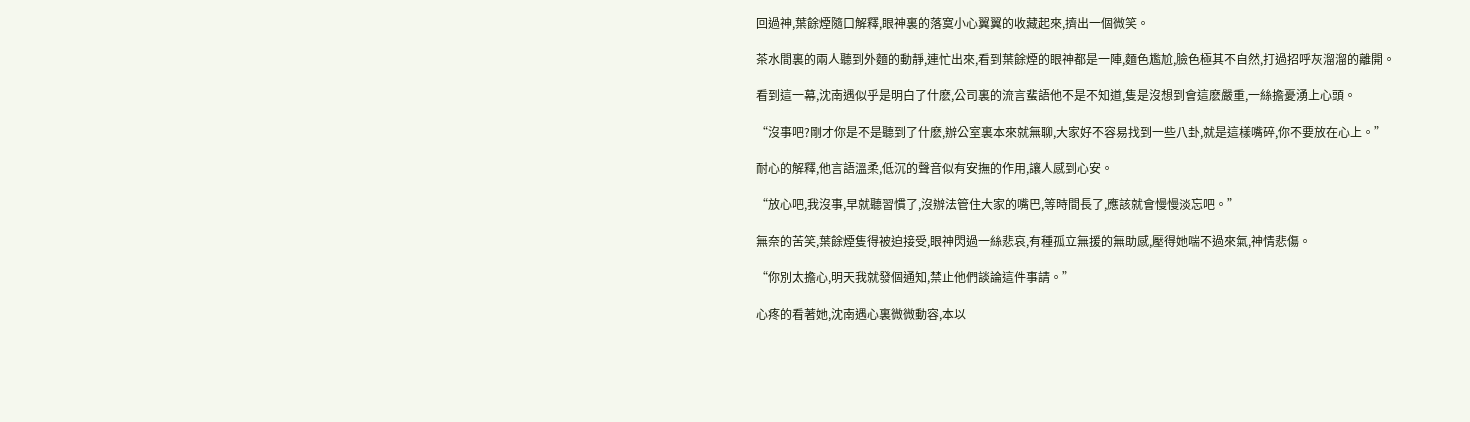回過神,葉餘煙隨口解釋,眼神裏的落寞小心翼翼的收藏起來,擠出一個微笑。

茶水間裏的兩人聽到外麵的動靜,連忙出來,看到葉餘煙的眼神都是一陣,麵色尷尬,臉色極其不自然,打過招呼灰溜溜的離開。

看到這一幕,沈南遇似乎是明白了什麽,公司裏的流言蜚語他不是不知道,隻是沒想到會這麽嚴重,一絲擔憂湧上心頭。

“沒事吧?剛才你是不是聽到了什麽,辦公室裏本來就無聊,大家好不容易找到一些八卦,就是這樣嘴碎,你不要放在心上。”

耐心的解釋,他言語溫柔,低沉的聲音似有安撫的作用,讓人感到心安。

“放心吧,我沒事,早就聽習慣了,沒辦法管住大家的嘴巴,等時間長了,應該就會慢慢淡忘吧。”

無奈的苦笑,葉餘煙隻得被迫接受,眼神閃過一絲悲哀,有種孤立無援的無助感,壓得她喘不過來氣,神情悲傷。

“你別太擔心,明天我就發個通知,禁止他們談論這件事請。”

心疼的看著她,沈南遇心裏微微動容,本以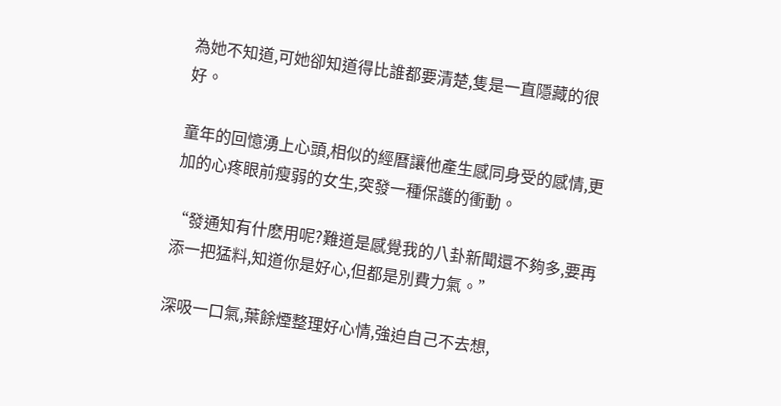為她不知道,可她卻知道得比誰都要清楚,隻是一直隱藏的很好。

童年的回憶湧上心頭,相似的經曆讓他產生感同身受的感情,更加的心疼眼前瘦弱的女生,突發一種保護的衝動。

“發通知有什麽用呢?難道是感覺我的八卦新聞還不夠多,要再添一把猛料,知道你是好心,但都是別費力氣。”

深吸一口氣,葉餘煙整理好心情,強迫自己不去想,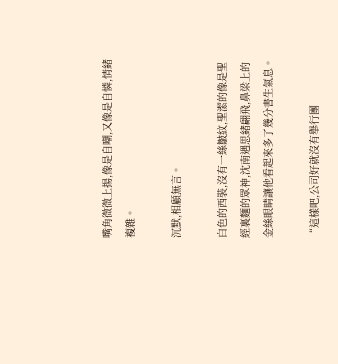嘴角微微上揚,像是自嘲,又像是自憐,情緒複雜。

沉默,相顧無言。

白色的西裝,沒有一絲皺紋,聖潔的像是聖經裏麵的眾神,沈南遇思緒翩飛,鼻梁上的金絲眼睛讓他看起來多了幾分書生氣息。

“這樣吧,公司好就沒有舉行團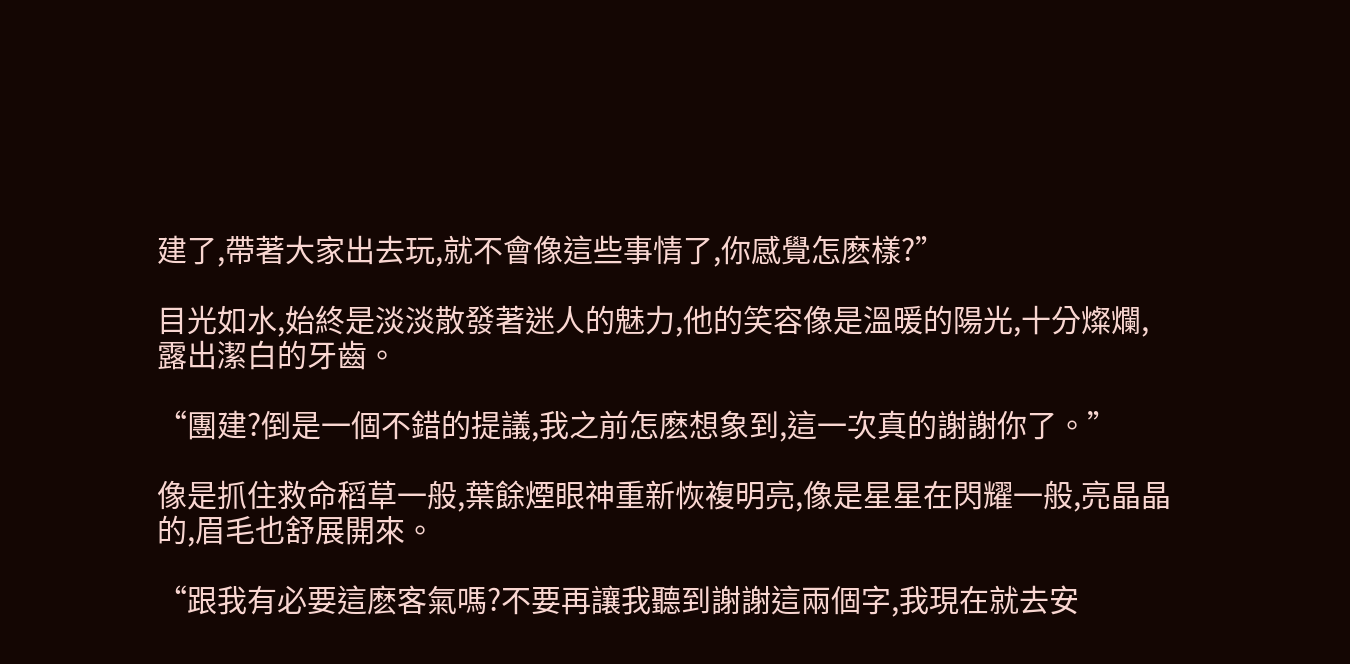建了,帶著大家出去玩,就不會像這些事情了,你感覺怎麽樣?”

目光如水,始終是淡淡散發著迷人的魅力,他的笑容像是溫暖的陽光,十分燦爛,露出潔白的牙齒。

“團建?倒是一個不錯的提議,我之前怎麽想象到,這一次真的謝謝你了。”

像是抓住救命稻草一般,葉餘煙眼神重新恢複明亮,像是星星在閃耀一般,亮晶晶的,眉毛也舒展開來。

“跟我有必要這麽客氣嗎?不要再讓我聽到謝謝這兩個字,我現在就去安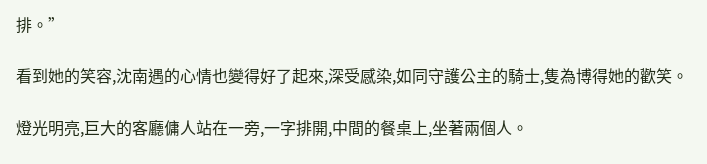排。”

看到她的笑容,沈南遇的心情也變得好了起來,深受感染,如同守護公主的騎士,隻為博得她的歡笑。

燈光明亮,巨大的客廳傭人站在一旁,一字排開,中間的餐桌上,坐著兩個人。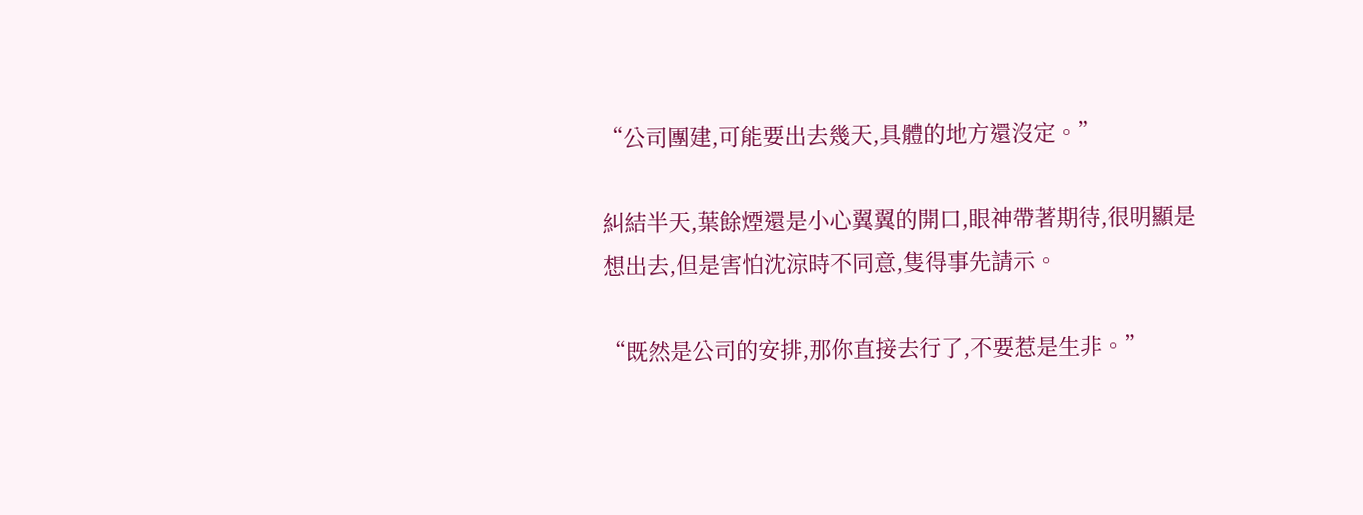“公司團建,可能要出去幾天,具體的地方還沒定。”

糾結半天,葉餘煙還是小心翼翼的開口,眼神帶著期待,很明顯是想出去,但是害怕沈涼時不同意,隻得事先請示。

“既然是公司的安排,那你直接去行了,不要惹是生非。”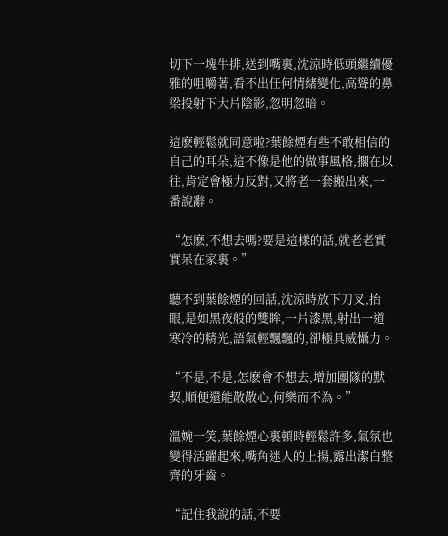切下一塊牛排,送到嘴裏,沈涼時低頭繼續優雅的咀嚼著,看不出任何情緒變化,高聳的鼻梁投射下大片陰影,忽明忽暗。

這麽輕鬆就同意啦?葉餘煙有些不敢相信的自己的耳朵,這不像是他的做事風格,擱在以往,肯定會極力反對,又將老一套搬出來,一番說辭。

“怎麽,不想去嗎?要是這樣的話,就老老實實呆在家裏。”

聽不到葉餘煙的回話,沈涼時放下刀叉,抬眼,是如黑夜般的雙眸,一片漆黑,射出一道寒冷的精光,語氣輕飄飄的,卻極具威懾力。

“不是,不是,怎麽會不想去,增加團隊的默契,順便還能散散心,何樂而不為。”

溫婉一笑,葉餘煙心裏頓時輕鬆許多,氣氛也變得活躍起來,嘴角迷人的上揚,露出潔白整齊的牙齒。

“記住我說的話,不要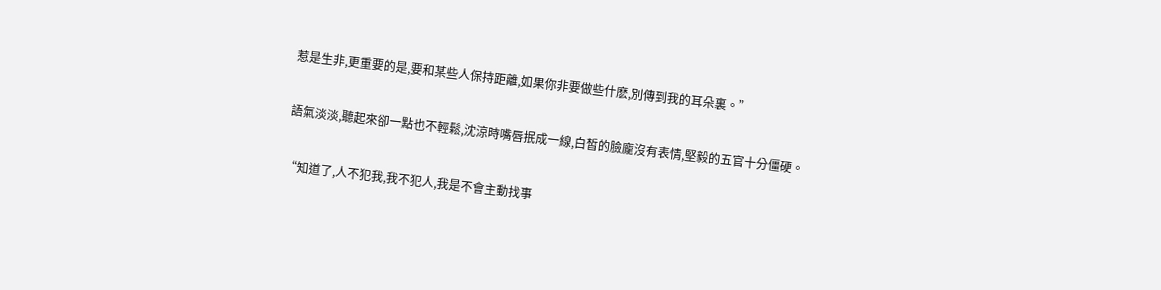惹是生非,更重要的是,要和某些人保持距離,如果你非要做些什麽,別傳到我的耳朵裏。”

語氣淡淡,聽起來卻一點也不輕鬆,沈涼時嘴唇抿成一線,白皙的臉龐沒有表情,堅毅的五官十分僵硬。

“知道了,人不犯我,我不犯人,我是不會主動找事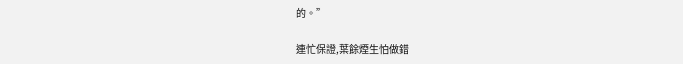的。”

連忙保證,葉餘煙生怕做錯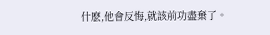什麽,他會反悔,就該前功盡棄了。